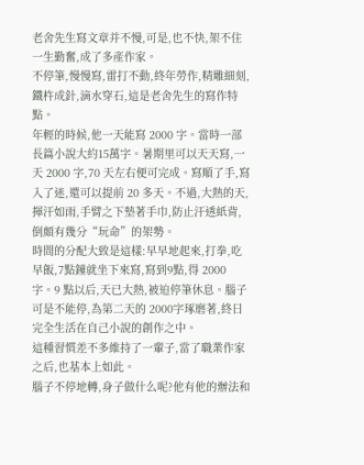老舍先生寫文章并不慢,可是,也不快,架不住一生勤奮,成了多產作家。
不停筆,慢慢寫,雷打不動,終年勞作,精雕細刻,鐵杵成針,滴水穿石,這是老舍先生的寫作特點。
年輕的時候,他一天能寫 2000 字。當時一部長篇小說大約15萬字。暑期里可以天天寫,一天 2000 字,70 天左右便可完成。寫順了手,寫入了迷,還可以提前 20 多天。不過,大熱的天,揮汗如雨,手臂之下墊著手巾,防止汗透紙背,倒頗有幾分“玩命”的架勢。
時間的分配大致是這樣:早早地起來,打拳,吃早飯,7點鐘就坐下來寫,寫到9點,得 2000 字。9 點以后,天已大熱,被迫停筆休息。腦子可是不能停,為第二天的 2000字琢磨著,終日完全生活在自己小說的創作之中。
這種習慣差不多維持了一輩子,當了職業作家之后,也基本上如此。
腦子不停地轉,身子做什么呢?他有他的辦法和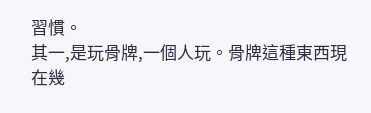習慣。
其一,是玩骨牌,一個人玩。骨牌這種東西現在幾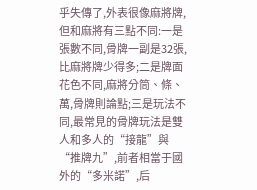乎失傳了,外表很像麻將牌,但和麻將有三點不同:一是張數不同,骨牌一副是32張,比麻將牌少得多;二是牌面花色不同,麻將分筒、條、萬,骨牌則論點;三是玩法不同,最常見的骨牌玩法是雙人和多人的“接龍”與“推牌九”,前者相當于國外的“多米諾”,后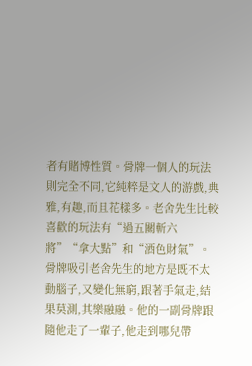者有賭博性質。骨牌一個人的玩法則完全不同,它純粹是文人的游戲,典雅,有趣,而且花樣多。老舍先生比較喜歡的玩法有“過五關斬六將”“拿大點”和“酒色財氣”。骨牌吸引老舍先生的地方是既不太動腦子,又變化無窮,跟著手氣走,結果莫測,其樂融融。他的一副骨牌跟隨他走了一輩子,他走到哪兒帶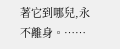著它到哪兒,永不離身。……